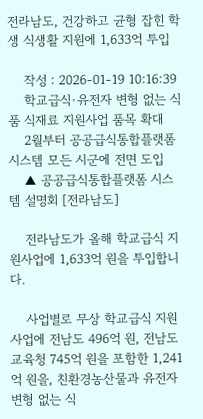전라남도, 건강하고 균형 잡힌 학생 식생활 지원에 1,633억 투입

    작성 : 2026-01-19 10:16:39
    학교급식·유전자 변형 없는 식품 식재료 지원사업 품목 확대
    2월부터 공공급식통합플랫폼 시스템 모든 시군에 전면 도입
    ▲ 공공급식통합플랫폼 시스템 설명회 [전라남도]

    전라남도가 올해 학교급식 지원사업에 1,633억 원을 투입합니다.

    사업별로 무상 학교급식 지원사업에 전남도 496억 원, 전남도교육청 745억 원을 포함한 1,241억 원을, 친환경농산물과 유전자 변형 없는 식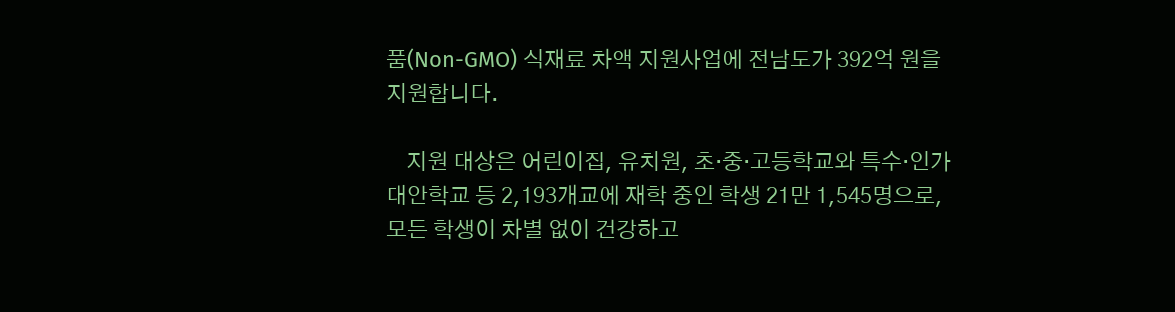품(Non-GMO) 식재료 차액 지원사업에 전남도가 392억 원을 지원합니다.

    지원 대상은 어린이집, 유치원, 초·중·고등학교와 특수·인가대안학교 등 2,193개교에 재학 중인 학생 21만 1,545명으로, 모든 학생이 차별 없이 건강하고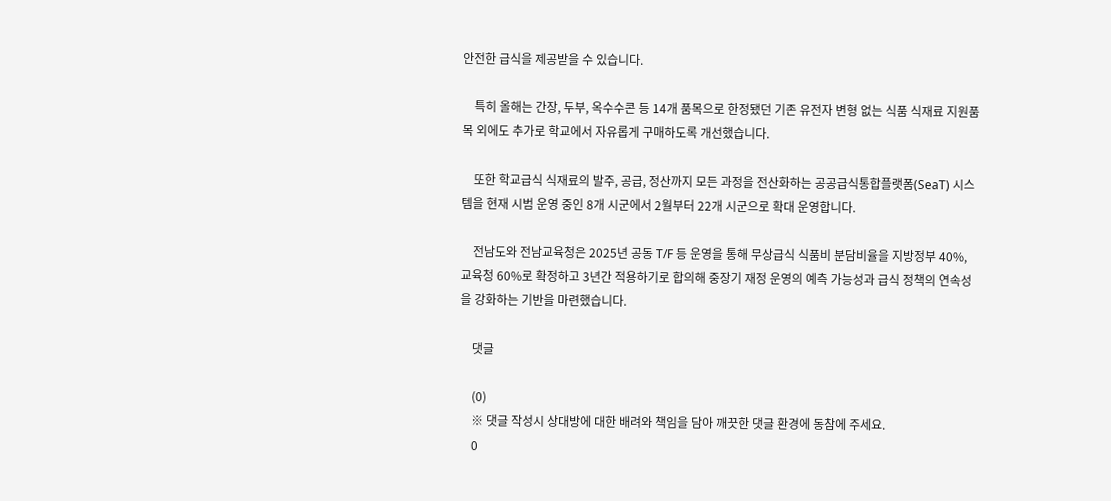안전한 급식을 제공받을 수 있습니다.

    특히 올해는 간장, 두부, 옥수수콘 등 14개 품목으로 한정됐던 기존 유전자 변형 없는 식품 식재료 지원품목 외에도 추가로 학교에서 자유롭게 구매하도록 개선했습니다.

    또한 학교급식 식재료의 발주, 공급, 정산까지 모든 과정을 전산화하는 공공급식통합플랫폼(SeaT) 시스템을 현재 시범 운영 중인 8개 시군에서 2월부터 22개 시군으로 확대 운영합니다.

    전남도와 전남교육청은 2025년 공동 T/F 등 운영을 통해 무상급식 식품비 분담비율을 지방정부 40%, 교육청 60%로 확정하고 3년간 적용하기로 합의해 중장기 재정 운영의 예측 가능성과 급식 정책의 연속성을 강화하는 기반을 마련했습니다.

    댓글

    (0)
    ※ 댓글 작성시 상대방에 대한 배려와 책임을 담아 깨끗한 댓글 환경에 동참에 주세요.
    0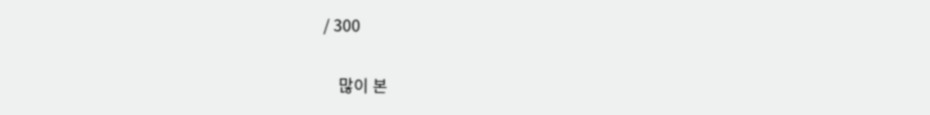/ 300

    많이 본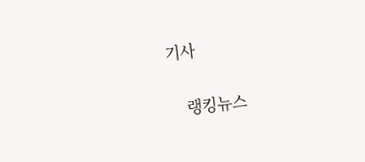기사

    랭킹뉴스